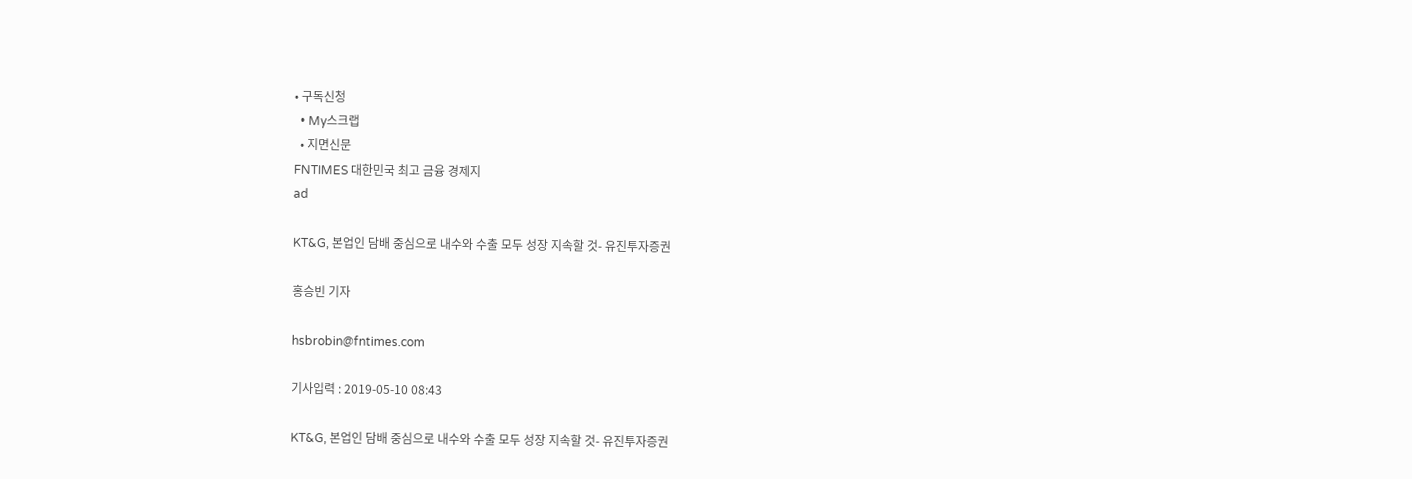• 구독신청
  • My스크랩
  • 지면신문
FNTIMES 대한민국 최고 금융 경제지
ad

KT&G, 본업인 담배 중심으로 내수와 수출 모두 성장 지속할 것- 유진투자증권

홍승빈 기자

hsbrobin@fntimes.com

기사입력 : 2019-05-10 08:43

KT&G, 본업인 담배 중심으로 내수와 수출 모두 성장 지속할 것- 유진투자증권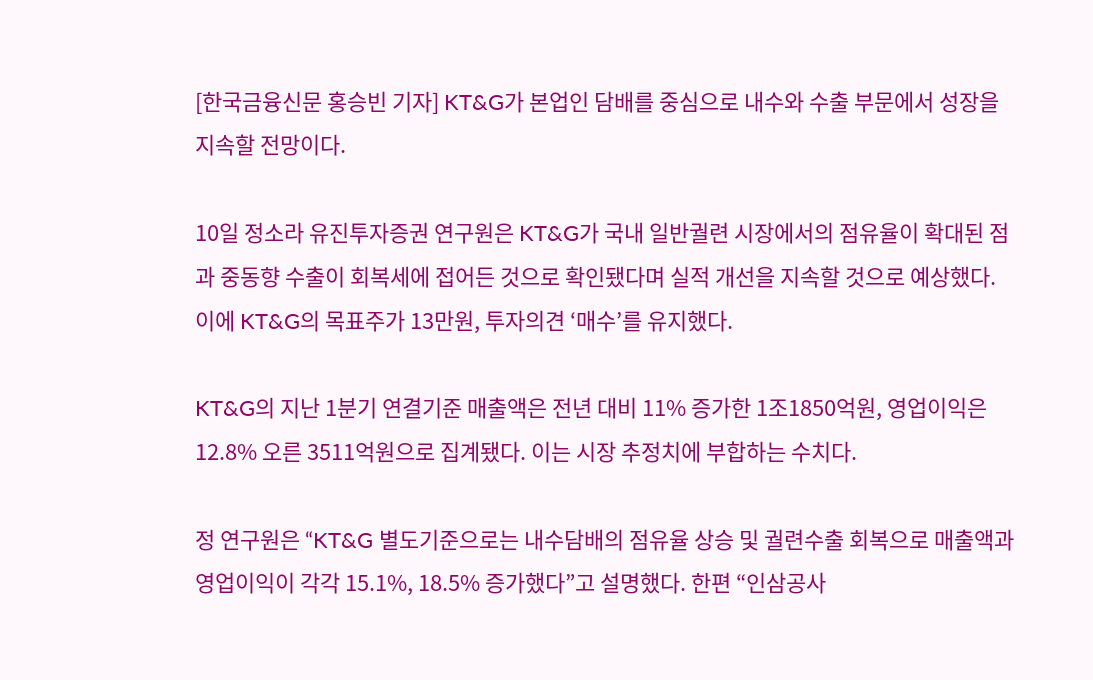[한국금융신문 홍승빈 기자] KT&G가 본업인 담배를 중심으로 내수와 수출 부문에서 성장을 지속할 전망이다.

10일 정소라 유진투자증권 연구원은 KT&G가 국내 일반궐련 시장에서의 점유율이 확대된 점과 중동향 수출이 회복세에 접어든 것으로 확인됐다며 실적 개선을 지속할 것으로 예상했다. 이에 KT&G의 목표주가 13만원, 투자의견 ‘매수’를 유지했다.

KT&G의 지난 1분기 연결기준 매출액은 전년 대비 11% 증가한 1조1850억원, 영업이익은 12.8% 오른 3511억원으로 집계됐다. 이는 시장 추정치에 부합하는 수치다.

정 연구원은 “KT&G 별도기준으로는 내수담배의 점유율 상승 및 궐련수출 회복으로 매출액과 영업이익이 각각 15.1%, 18.5% 증가했다”고 설명했다. 한편 “인삼공사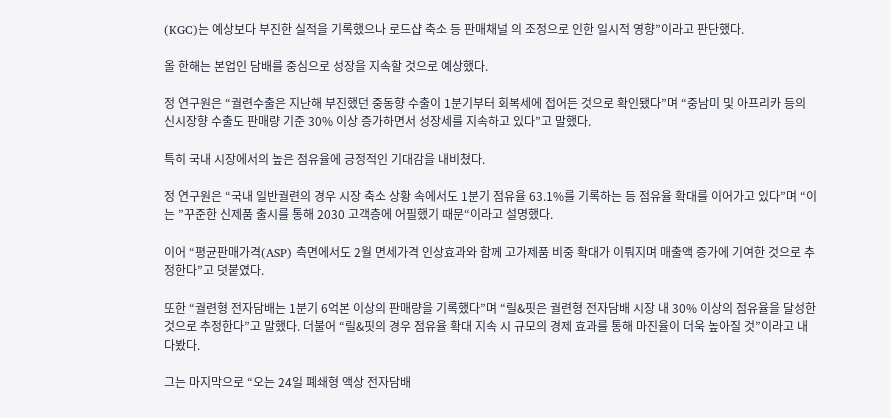(KGC)는 예상보다 부진한 실적을 기록했으나 로드샵 축소 등 판매채널 의 조정으로 인한 일시적 영향”이라고 판단했다.

올 한해는 본업인 담배를 중심으로 성장을 지속할 것으로 예상했다.

정 연구원은 “궐련수출은 지난해 부진했던 중동향 수출이 1분기부터 회복세에 접어든 것으로 확인됐다”며 “중남미 및 아프리카 등의 신시장향 수출도 판매량 기준 30% 이상 증가하면서 성장세를 지속하고 있다”고 말했다.

특히 국내 시장에서의 높은 점유율에 긍정적인 기대감을 내비쳤다.

정 연구원은 “국내 일반궐련의 경우 시장 축소 상황 속에서도 1분기 점유율 63.1%를 기록하는 등 점유율 확대를 이어가고 있다”며 “이는 ”꾸준한 신제품 출시를 통해 2030 고객층에 어필했기 때문“이라고 설명했다.

이어 “평균판매가격(ASP) 측면에서도 2월 면세가격 인상효과와 함께 고가제품 비중 확대가 이뤄지며 매출액 증가에 기여한 것으로 추정한다”고 덧붙였다.

또한 “궐련형 전자담배는 1분기 6억본 이상의 판매량을 기록했다”며 “릴&핏은 궐련형 전자담배 시장 내 30% 이상의 점유율을 달성한 것으로 추정한다”고 말했다. 더불어 “릴&핏의 경우 점유율 확대 지속 시 규모의 경제 효과를 통해 마진율이 더욱 높아질 것”이라고 내다봤다.

그는 마지막으로 “오는 24일 폐쇄형 액상 전자담배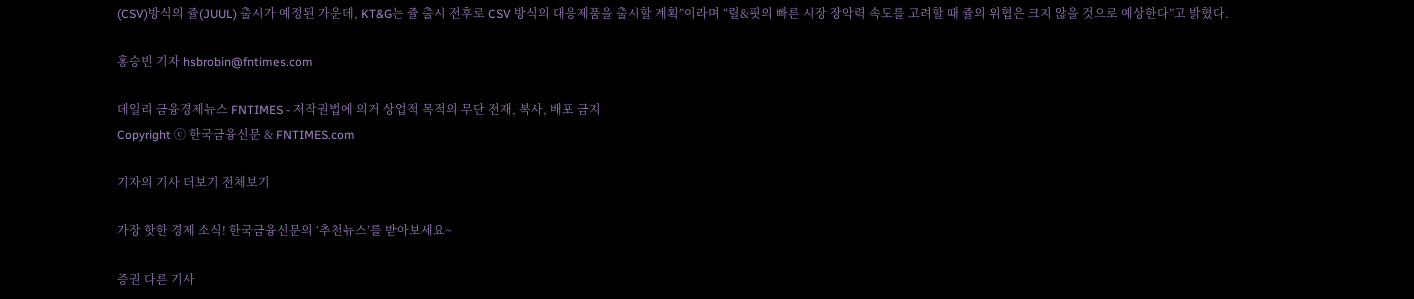(CSV)방식의 쥴(JUUL) 출시가 예정된 가운데, KT&G는 쥴 출시 전후로 CSV 방식의 대응제품을 출시할 계획”이라며 “릴&핏의 빠른 시장 장악력 속도를 고려할 때 쥴의 위협은 크지 않을 것으로 예상한다”고 밝혔다.

홍승빈 기자 hsbrobin@fntimes.com

데일리 금융경제뉴스 FNTIMES - 저작권법에 의거 상업적 목적의 무단 전재, 복사, 배포 금지
Copyright ⓒ 한국금융신문 & FNTIMES.com

기자의 기사 더보기 전체보기

가장 핫한 경제 소식! 한국금융신문의 ‘추천뉴스’를 받아보세요~

증권 다른 기사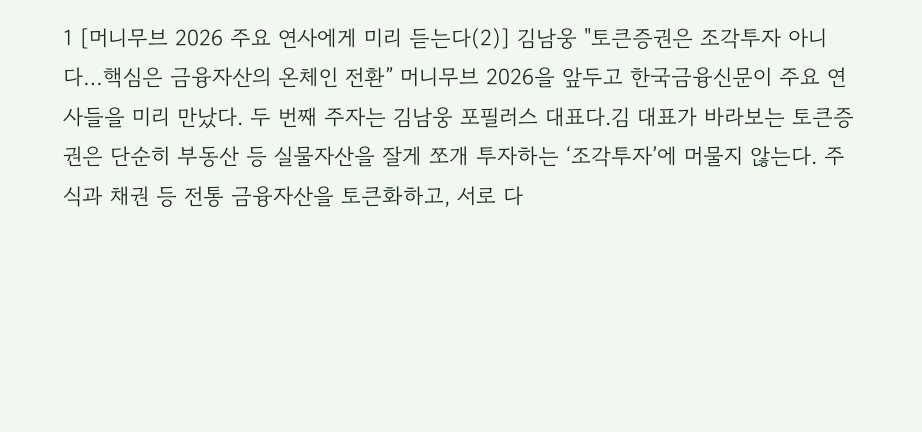1 [머니무브 2026 주요 연사에게 미리 듣는다(2)] 김남웅 "토큰증권은 조각투자 아니다…핵심은 금융자산의 온체인 전환” 머니무브 2026을 앞두고 한국금융신문이 주요 연사들을 미리 만났다. 두 번째 주자는 김남웅 포필러스 대표다.김 대표가 바라보는 토큰증권은 단순히 부동산 등 실물자산을 잘게 쪼개 투자하는 ‘조각투자’에 머물지 않는다. 주식과 채권 등 전통 금융자산을 토큰화하고, 서로 다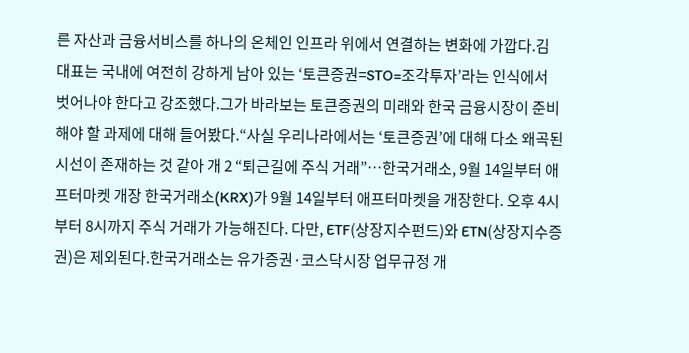른 자산과 금융서비스를 하나의 온체인 인프라 위에서 연결하는 변화에 가깝다.김 대표는 국내에 여전히 강하게 남아 있는 ‘토큰증권=STO=조각투자’라는 인식에서 벗어나야 한다고 강조했다.그가 바라보는 토큰증권의 미래와 한국 금융시장이 준비해야 할 과제에 대해 들어봤다.“사실 우리나라에서는 ‘토큰증권’에 대해 다소 왜곡된 시선이 존재하는 것 같아 개 2 “퇴근길에 주식 거래”…한국거래소, 9월 14일부터 애프터마켓 개장 한국거래소(KRX)가 9월 14일부터 애프터마켓을 개장한다. 오후 4시부터 8시까지 주식 거래가 가능해진다. 다만, ETF(상장지수펀드)와 ETN(상장지수증권)은 제외된다.한국거래소는 유가증권·코스닥시장 업무규정 개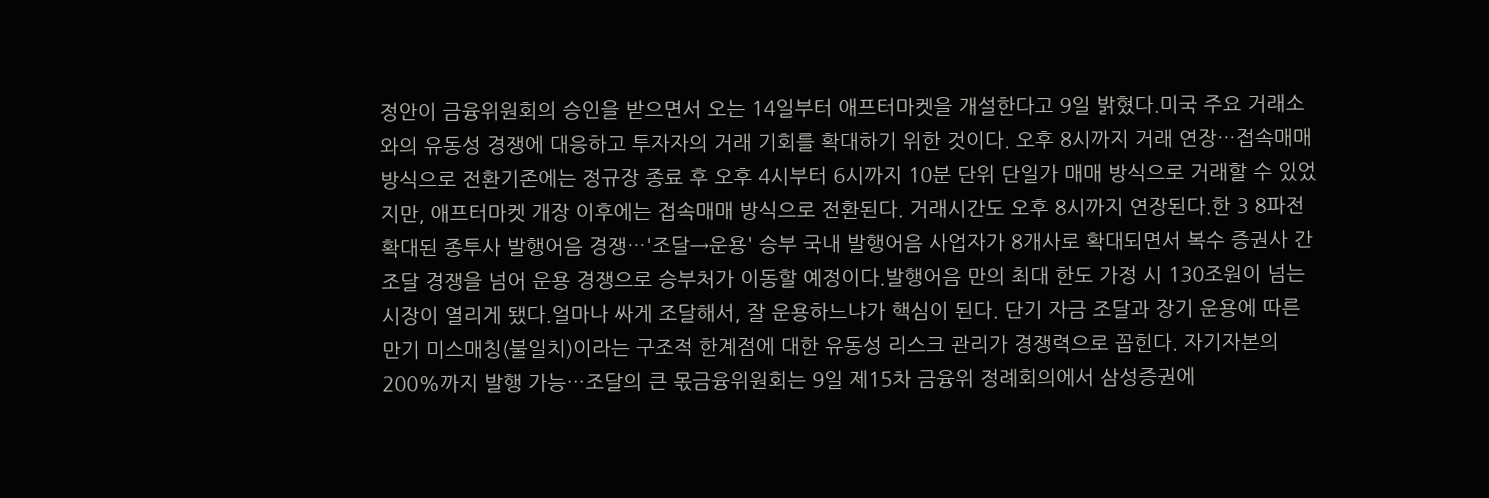정안이 금융위원회의 승인을 받으면서 오는 14일부터 애프터마켓을 개설한다고 9일 밝혔다.미국 주요 거래소와의 유동성 경쟁에 대응하고 투자자의 거래 기회를 확대하기 위한 것이다. 오후 8시까지 거래 연장…접속매매 방식으로 전환기존에는 정규장 종료 후 오후 4시부터 6시까지 10분 단위 단일가 매매 방식으로 거래할 수 있었지만, 애프터마켓 개장 이후에는 접속매매 방식으로 전환된다. 거래시간도 오후 8시까지 연장된다.한 3 8파전 확대된 종투사 발행어음 경쟁…'조달→운용' 승부 국내 발행어음 사업자가 8개사로 확대되면서 복수 증권사 간 조달 경쟁을 넘어 운용 경쟁으로 승부처가 이동할 예정이다.발행어음 만의 최대 한도 가정 시 130조원이 넘는 시장이 열리게 됐다.얼마나 싸게 조달해서, 잘 운용하느냐가 핵심이 된다. 단기 자금 조달과 장기 운용에 따른 만기 미스매칭(불일치)이라는 구조적 한계점에 대한 유동성 리스크 관리가 경쟁력으로 꼽힌다. 자기자본의 200%까지 발행 가능…조달의 큰 몫금융위원회는 9일 제15차 금융위 정례회의에서 삼성증권에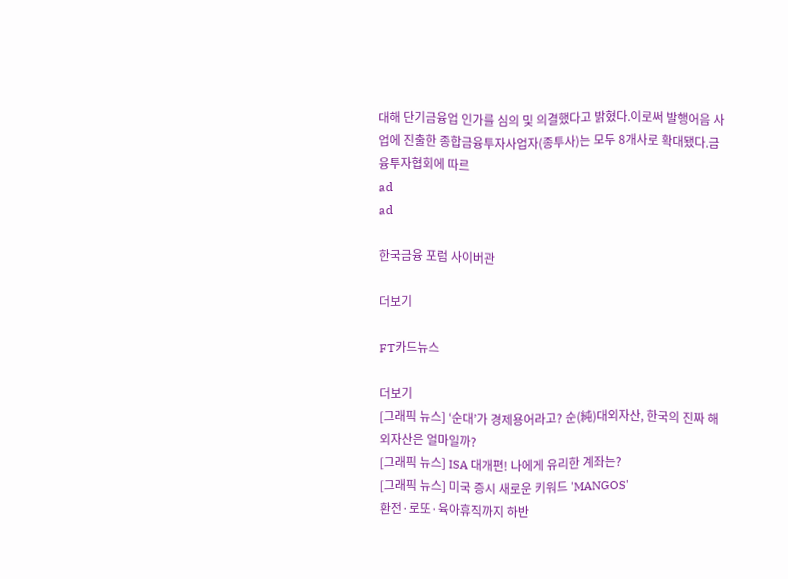대해 단기금융업 인가를 심의 및 의결했다고 밝혔다.이로써 발행어음 사업에 진출한 종합금융투자사업자(종투사)는 모두 8개사로 확대됐다.금융투자협회에 따르
ad
ad

한국금융 포럼 사이버관

더보기

FT카드뉴스

더보기
[그래픽 뉴스] ‘순대’가 경제용어라고? 순(純)대외자산, 한국의 진짜 해외자산은 얼마일까?
[그래픽 뉴스] ISA 대개편! 나에게 유리한 계좌는?
[그래픽 뉴스] 미국 증시 새로운 키워드 'MANGOS'
환전·로또·육아휴직까지 하반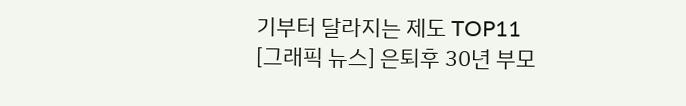기부터 달라지는 제도 TOP11
[그래픽 뉴스] 은퇴후 30년 부모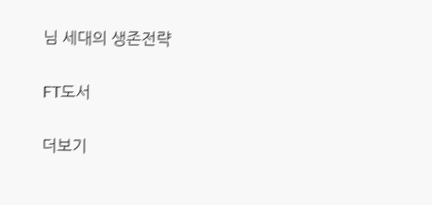님 세대의 생존전략

FT도서

더보기